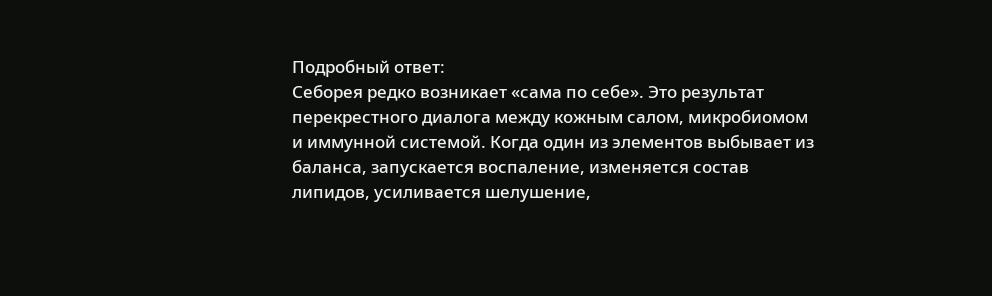Подробный ответ:
Себорея редко возникает «сама по себе». Это результат перекрестного диалога между кожным салом, микробиомом и иммунной системой. Когда один из элементов выбывает из баланса, запускается воспаление, изменяется состав липидов, усиливается шелушение,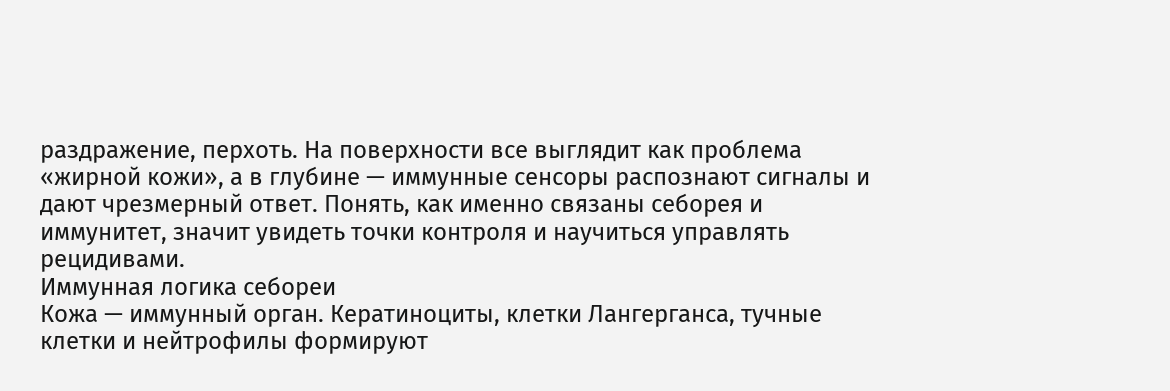раздражение, перхоть. На поверхности все выглядит как проблема «жирной кожи», а в глубине — иммунные сенсоры распознают сигналы и дают чрезмерный ответ. Понять, как именно связаны себорея и иммунитет, значит увидеть точки контроля и научиться управлять рецидивами.
Иммунная логика себореи
Кожа — иммунный орган. Кератиноциты, клетки Лангерганса, тучные клетки и нейтрофилы формируют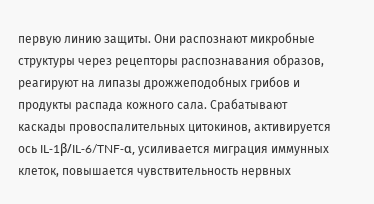первую линию защиты. Они распознают микробные структуры через рецепторы распознавания образов, реагируют на липазы дрожжеподобных грибов и продукты распада кожного сала. Срабатывают каскады провоспалительных цитокинов, активируется ось IL‑1β/IL‑6/TNF‑α, усиливается миграция иммунных клеток, повышается чувствительность нервных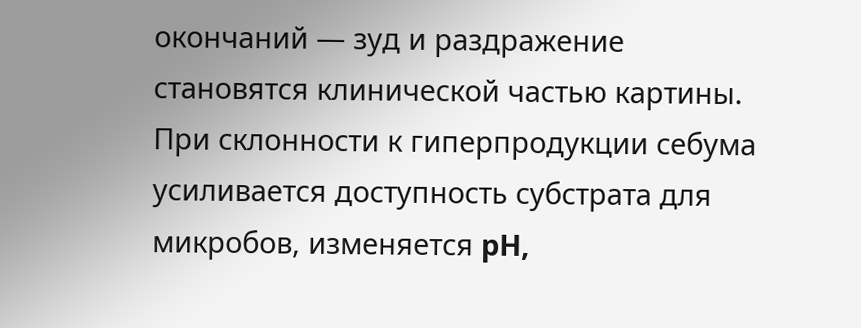окончаний — зуд и раздражение становятся клинической частью картины.
При склонности к гиперпродукции себума усиливается доступность субстрата для микробов, изменяется pH,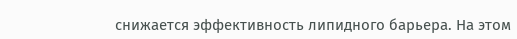снижается эффективность липидного барьера. На этом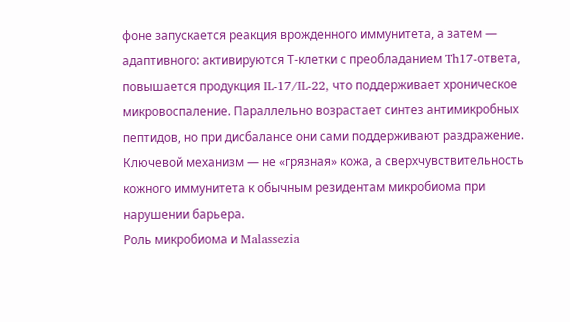фоне запускается реакция врожденного иммунитета, а затем — адаптивного: активируются Т‑клетки с преобладанием Th17‑ответа, повышается продукция IL‑17/IL‑22, что поддерживает хроническое микровоспаление. Параллельно возрастает синтез антимикробных пептидов, но при дисбалансе они сами поддерживают раздражение.
Ключевой механизм — не «грязная» кожа, а сверхчувствительность кожного иммунитета к обычным резидентам микробиома при нарушении барьера.
Роль микробиома и Malassezia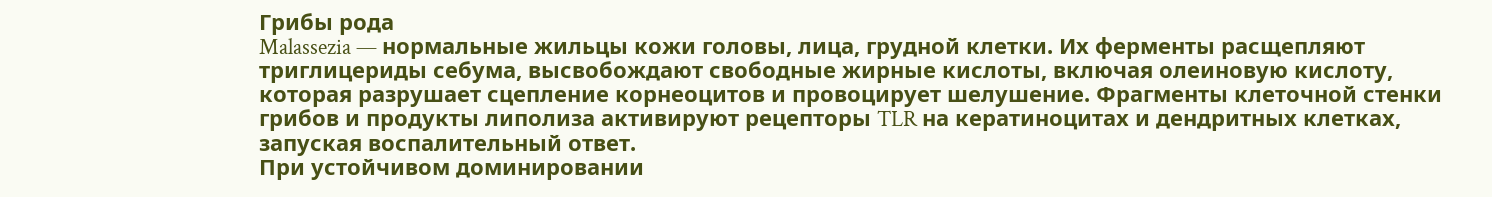Грибы рода
Malassezia — нормальные жильцы кожи головы, лица, грудной клетки. Их ферменты расщепляют триглицериды себума, высвобождают свободные жирные кислоты, включая олеиновую кислоту, которая разрушает сцепление корнеоцитов и провоцирует шелушение. Фрагменты клеточной стенки грибов и продукты липолиза активируют рецепторы TLR на кератиноцитах и дендритных клетках, запуская воспалительный ответ.
При устойчивом доминировании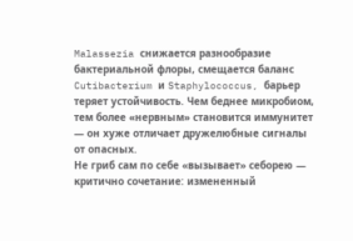Malassezia снижается разнообразие бактериальной флоры, смещается баланс Cutibacterium и Staphylococcus, барьер теряет устойчивость. Чем беднее микробиом, тем более «нервным» становится иммунитет — он хуже отличает дружелюбные сигналы от опасных.
Не гриб сам по себе «вызывает» себорею — критично сочетание: измененный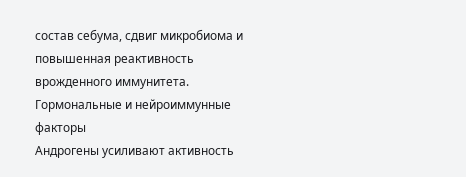состав себума, сдвиг микробиома и повышенная реактивность врожденного иммунитета.
Гормональные и нейроиммунные факторы
Андрогены усиливают активность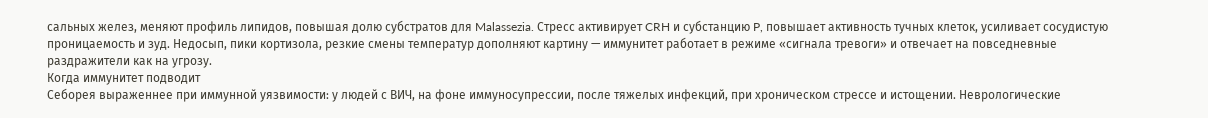сальных желез, меняют профиль липидов, повышая долю субстратов для Malassezia. Стресс активирует CRH и субстанцию P, повышает активность тучных клеток, усиливает сосудистую проницаемость и зуд. Недосып, пики кортизола, резкие смены температур дополняют картину — иммунитет работает в режиме «сигнала тревоги» и отвечает на повседневные раздражители как на угрозу.
Когда иммунитет подводит
Себорея выраженнее при иммунной уязвимости: у людей с ВИЧ, на фоне иммуносупрессии, после тяжелых инфекций, при хроническом стрессе и истощении. Неврологические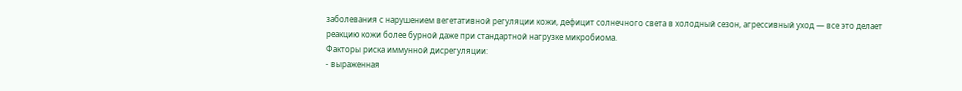заболевания с нарушением вегетативной регуляции кожи, дефицит солнечного света в холодный сезон, агрессивный уход — все это делает реакцию кожи более бурной даже при стандартной нагрузке микробиома.
Факторы риска иммунной дисрегуляции:
- выраженная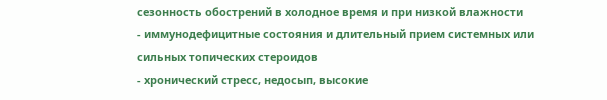сезонность обострений в холодное время и при низкой влажности
- иммунодефицитные состояния и длительный прием системных или сильных топических стероидов
- хронический стресс, недосып, высокие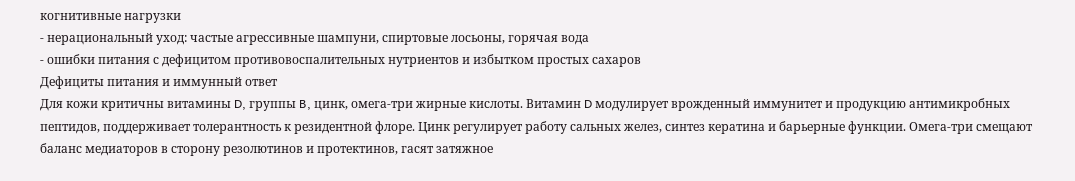когнитивные нагрузки
- нерациональный уход: частые агрессивные шампуни, спиртовые лосьоны, горячая вода
- ошибки питания с дефицитом противовоспалительных нутриентов и избытком простых сахаров
Дефициты питания и иммунный ответ
Для кожи критичны витамины D, группы B, цинк, омега‑три жирные кислоты. Витамин D модулирует врожденный иммунитет и продукцию антимикробных пептидов, поддерживает толерантность к резидентной флоре. Цинк регулирует работу сальных желез, синтез кератина и барьерные функции. Омега‑три смещают баланс медиаторов в сторону резолютинов и протектинов, гасят затяжное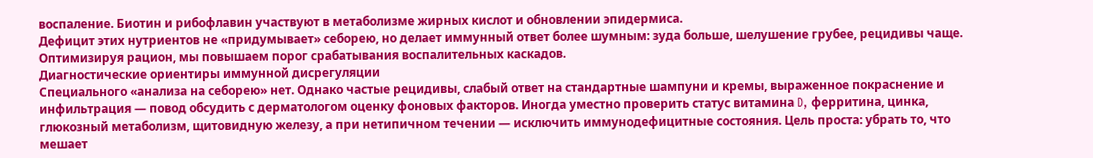воспаление. Биотин и рибофлавин участвуют в метаболизме жирных кислот и обновлении эпидермиса.
Дефицит этих нутриентов не «придумывает» себорею, но делает иммунный ответ более шумным: зуда больше, шелушение грубее, рецидивы чаще. Оптимизируя рацион, мы повышаем порог срабатывания воспалительных каскадов.
Диагностические ориентиры иммунной дисрегуляции
Специального «анализа на себорею» нет. Однако частые рецидивы, слабый ответ на стандартные шампуни и кремы, выраженное покраснение и инфильтрация — повод обсудить с дерматологом оценку фоновых факторов. Иногда уместно проверить статус витамина D, ферритина, цинка, глюкозный метаболизм, щитовидную железу, а при нетипичном течении — исключить иммунодефицитные состояния. Цель проста: убрать то, что мешает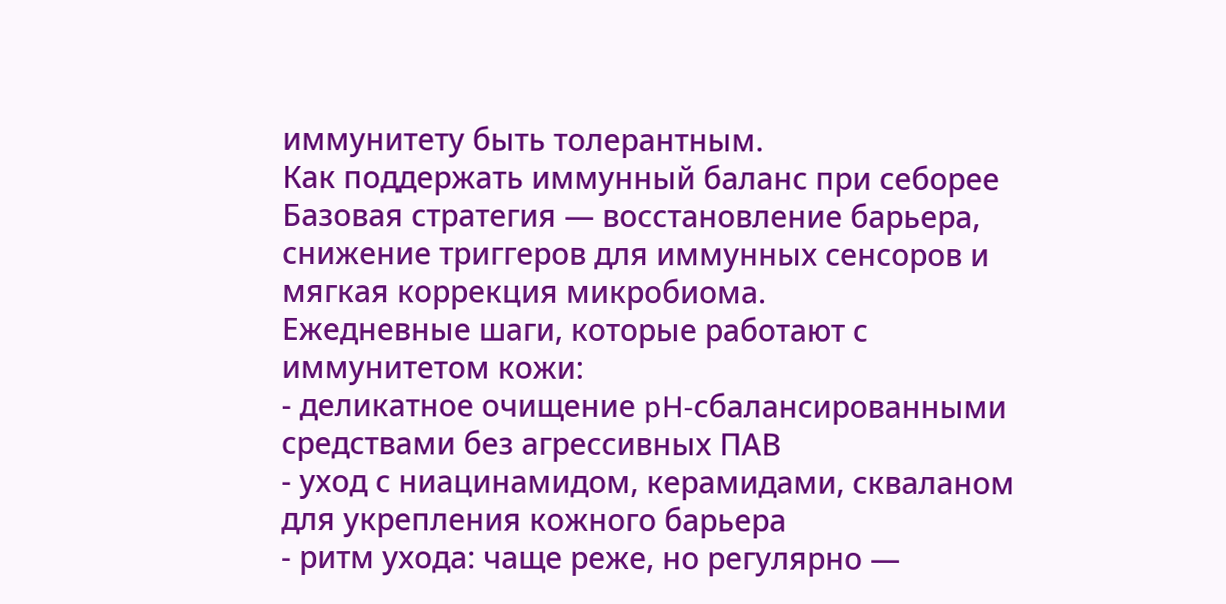иммунитету быть толерантным.
Как поддержать иммунный баланс при себорее
Базовая стратегия — восстановление барьера, снижение триггеров для иммунных сенсоров и мягкая коррекция микробиома.
Ежедневные шаги, которые работают с иммунитетом кожи:
- деликатное очищение pH‑сбалансированными средствами без агрессивных ПАВ
- уход с ниацинамидом, керамидами, скваланом для укрепления кожного барьера
- ритм ухода: чаще реже, но регулярно —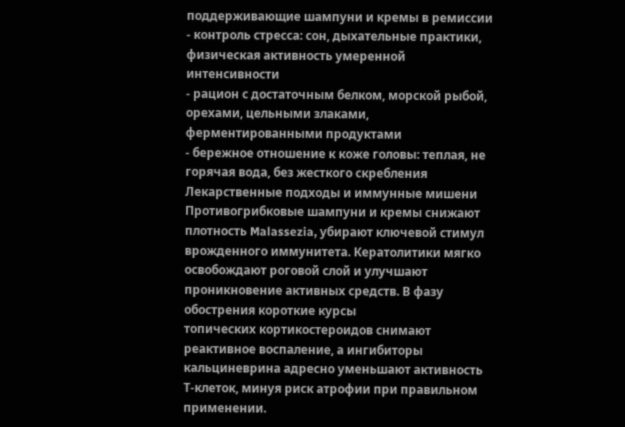поддерживающие шампуни и кремы в ремиссии
- контроль стресса: сон, дыхательные практики, физическая активность умеренной интенсивности
- рацион с достаточным белком, морской рыбой, орехами, цельными злаками, ферментированными продуктами
- бережное отношение к коже головы: теплая, не горячая вода, без жесткого скребления
Лекарственные подходы и иммунные мишени
Противогрибковые шампуни и кремы снижают плотность Malassezia, убирают ключевой стимул врожденного иммунитета. Кератолитики мягко освобождают роговой слой и улучшают проникновение активных средств. В фазу обострения короткие курсы
топических кортикостероидов снимают реактивное воспаление, а ингибиторы кальциневрина адресно уменьшают активность Т‑клеток, минуя риск атрофии при правильном применении.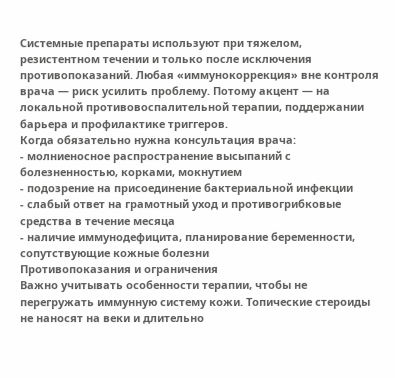Системные препараты используют при тяжелом, резистентном течении и только после исключения противопоказаний. Любая «иммунокоррекция» вне контроля врача — риск усилить проблему. Потому акцент — на локальной противовоспалительной терапии, поддержании барьера и профилактике триггеров.
Когда обязательно нужна консультация врача:
- молниеносное распространение высыпаний с болезненностью, корками, мокнутием
- подозрение на присоединение бактериальной инфекции
- слабый ответ на грамотный уход и противогрибковые средства в течение месяца
- наличие иммунодефицита, планирование беременности, сопутствующие кожные болезни
Противопоказания и ограничения
Важно учитывать особенности терапии, чтобы не перегружать иммунную систему кожи. Топические стероиды не наносят на веки и длительно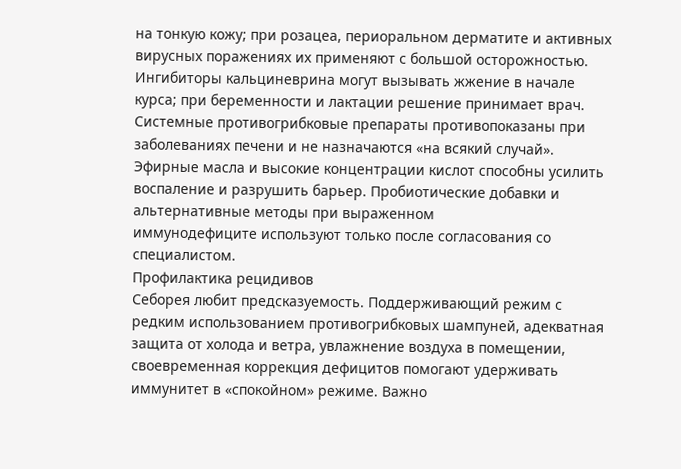на тонкую кожу; при розацеа, периоральном дерматите и активных вирусных поражениях их применяют с большой осторожностью. Ингибиторы кальциневрина могут вызывать жжение в начале курса; при беременности и лактации решение принимает врач. Системные противогрибковые препараты противопоказаны при заболеваниях печени и не назначаются «на всякий случай». Эфирные масла и высокие концентрации кислот способны усилить воспаление и разрушить барьер. Пробиотические добавки и альтернативные методы при выраженном
иммунодефиците используют только после согласования со специалистом.
Профилактика рецидивов
Себорея любит предсказуемость. Поддерживающий режим с редким использованием противогрибковых шампуней, адекватная защита от холода и ветра, увлажнение воздуха в помещении, своевременная коррекция дефицитов помогают удерживать иммунитет в «спокойном» режиме. Важно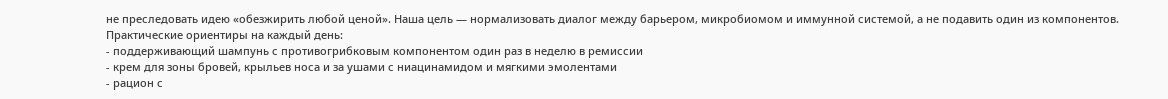не преследовать идею «обезжирить любой ценой». Наша цель — нормализовать диалог между барьером, микробиомом и иммунной системой, а не подавить один из компонентов.
Практические ориентиры на каждый день:
- поддерживающий шампунь с противогрибковым компонентом один раз в неделю в ремиссии
- крем для зоны бровей, крыльев носа и за ушами с ниацинамидом и мягкими эмолентами
- рацион с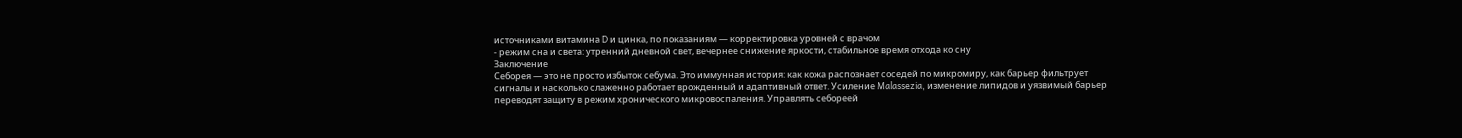источниками витамина D и цинка, по показаниям — корректировка уровней с врачом
- режим сна и света: утренний дневной свет, вечернее снижение яркости, стабильное время отхода ко сну
Заключение
Себорея — это не просто избыток себума. Это иммунная история: как кожа распознает соседей по микромиру, как барьер фильтрует сигналы и насколько слаженно работает врожденный и адаптивный ответ. Усиление Malassezia, изменение липидов и уязвимый барьер переводят защиту в режим хронического микровоспаления. Управлять себореей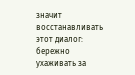значит восстанавливать этот диалог: бережно ухаживать за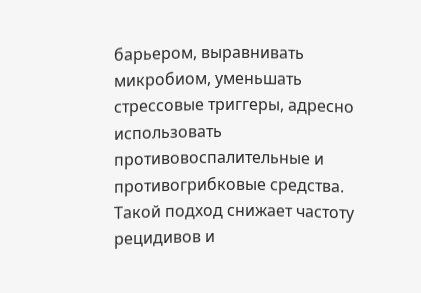барьером, выравнивать микробиом, уменьшать стрессовые триггеры, адресно использовать противовоспалительные и противогрибковые средства. Такой подход снижает частоту рецидивов и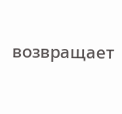возвращает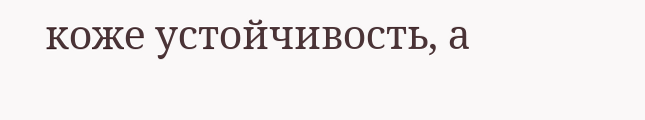коже устойчивость, а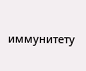иммунитету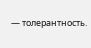— толерантность.